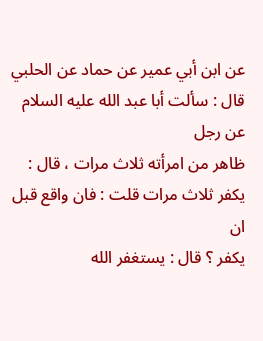عن ابن أبي عمير عن حماد عن الحلبي قال : سألت أبا عبد الله عليه السلام عن رجل
ظاهر من امرأته ثلاث مرات ، قال : يكفر ثلاث مرات قلت : فان واقع قبل ان
يكفر ؟ قال : يستغفر الله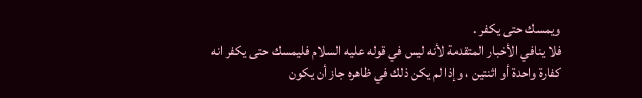ويمسك حتى يكفر .
فلا ينافي الأخبار المتقدمة لأنه ليس في قوله عليه السلام فليمسك حتى يكفر انه
كفارة واحدة أو اثنتين ، وإذا لم يكن ذلك في ظاهره جاز أن يكون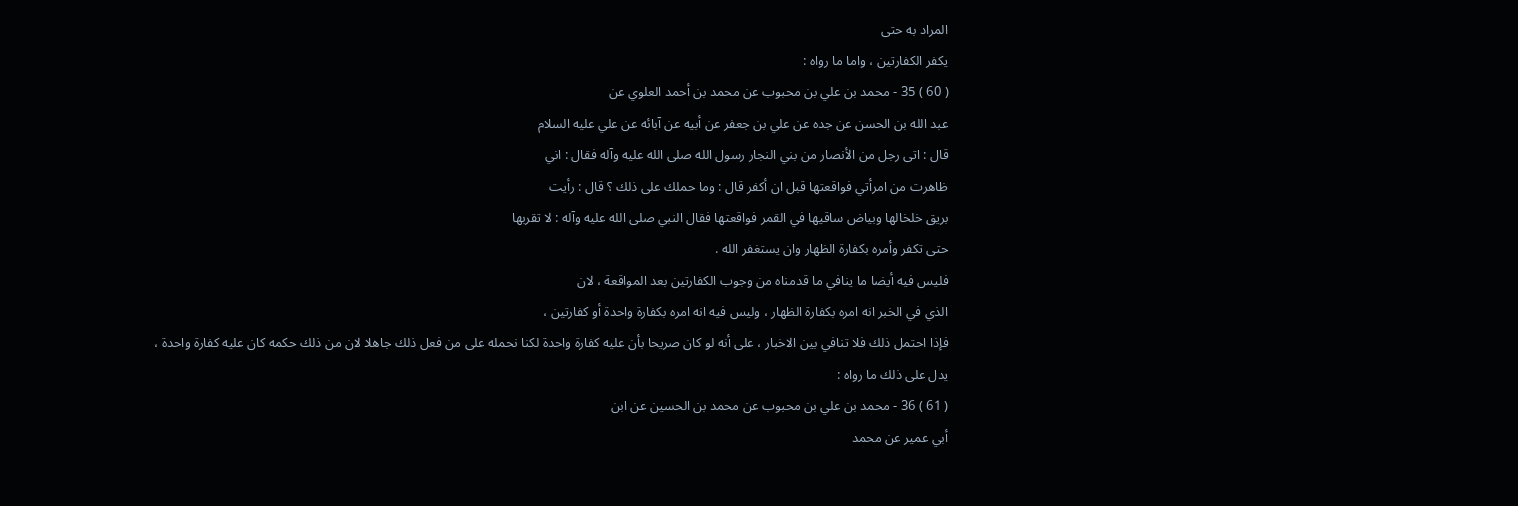المراد به حتى
يكفر الكفارتين ، واما ما رواه :
( 60 ) 35 - محمد بن علي بن محبوب عن محمد بن أحمد العلوي عن
عبد الله بن الحسن عن جده عن علي بن جعفر عن أبيه عن آبائه عن علي عليه السلام
قال : اتى رجل من الأنصار من بني النجار رسول الله صلى الله عليه وآله فقال : اني
ظاهرت من امرأتي فواقعتها قبل ان أكفر قال : وما حملك على ذلك ؟ قال : رأيت
بريق خلخالها وبياض ساقيها في القمر فواقعتها فقال النبي صلى الله عليه وآله : لا تقربها
حتى تكفر وأمره بكفارة الظهار وان يستغفر الله .
فليس فيه أيضا ما ينافي ما قدمناه من وجوب الكفارتين بعد المواقعة ، لان
الذي في الخبر انه امره بكفارة الظهار ، وليس فيه انه امره بكفارة واحدة أو كفارتين ،
فإذا احتمل ذلك فلا تنافي بين الاخبار ، على أنه لو كان صريحا بأن عليه كفارة واحدة لكنا نحمله على من فعل ذلك جاهلا لان من ذلك حكمه كان عليه كفارة واحدة ،
يدل على ذلك ما رواه :
( 61 ) 36 - محمد بن علي بن محبوب عن محمد بن الحسين عن ابن
أبي عمير عن محمد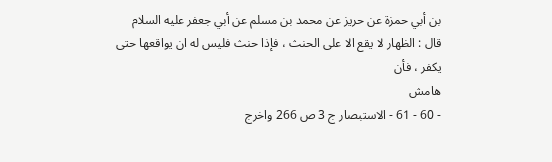بن أبي حمزة عن حريز عن محمد بن مسلم عن أبي جعفر عليه السلام
قال : الظهار لا يقع الا على الحنث ، فإذا حنث فليس له ان يواقعها حتى يكفر ، فأن
هامش
- 60 - 61 - الاستبصار ج 3 ص 266 واخرج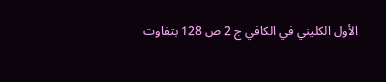الأول الكليني في الكافي ج 2 ص 128 بتفاوت